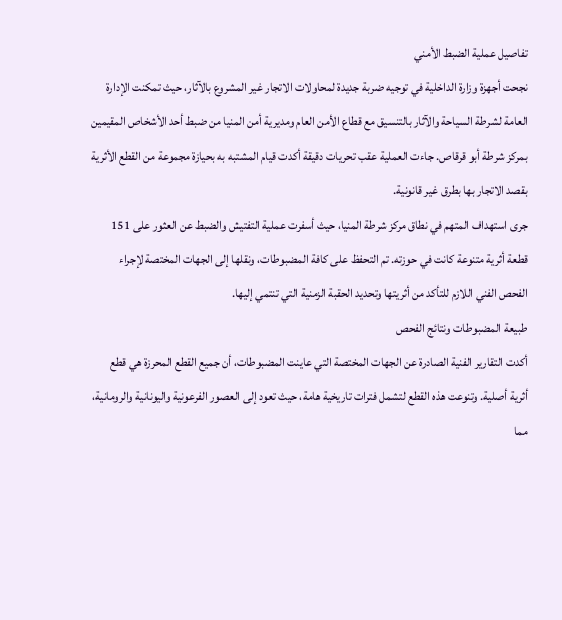تفاصيل عملية الضبط الأمني
نجحت أجهزة وزارة الداخلية في توجيه ضربة جديدة لمحاولات الاتجار غير المشروع بالآثار، حيث تمكنت الإدارة العامة لشرطة السياحة والآثار بالتنسيق مع قطاع الأمن العام ومديرية أمن المنيا من ضبط أحد الأشخاص المقيمين بمركز شرطة أبو قرقاص. جاءت العملية عقب تحريات دقيقة أكدت قيام المشتبه به بحيازة مجموعة من القطع الأثرية بقصد الاتجار بها بطرق غير قانونية.
جرى استهداف المتهم في نطاق مركز شرطة المنيا، حيث أسفرت عملية التفتيش والضبط عن العثور على 151 قطعة أثرية متنوعة كانت في حوزته. تم التحفظ على كافة المضبوطات، ونقلها إلى الجهات المختصة لإجراء الفحص الفني اللازم للتأكد من أثريتها وتحديد الحقبة الزمنية التي تنتمي إليها.
طبيعة المضبوطات ونتائج الفحص
أكدت التقارير الفنية الصادرة عن الجهات المختصة التي عاينت المضبوطات، أن جميع القطع المحرزة هي قطع أثرية أصلية. وتنوعت هذه القطع لتشمل فترات تاريخية هامة، حيث تعود إلى العصور الفرعونية واليونانية والرومانية، مما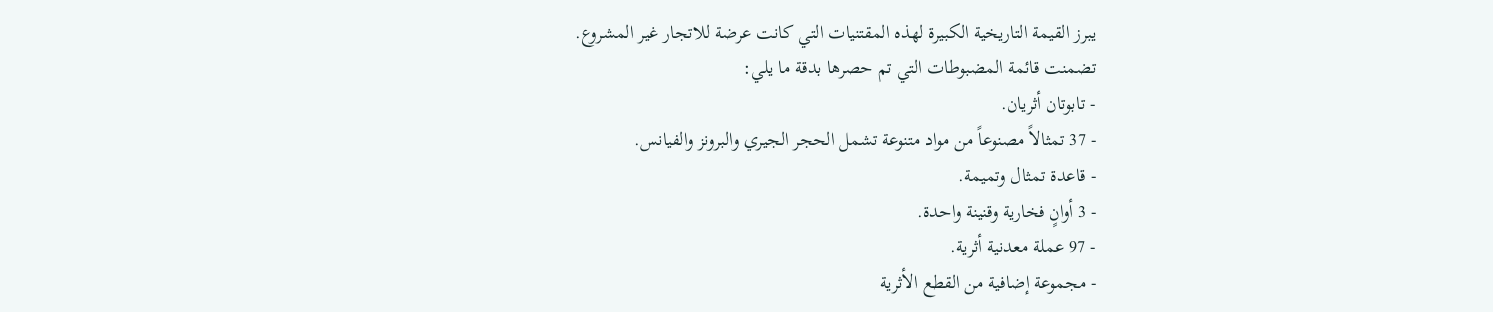يبرز القيمة التاريخية الكبيرة لهذه المقتنيات التي كانت عرضة للاتجار غير المشروع.
تضمنت قائمة المضبوطات التي تم حصرها بدقة ما يلي:
- تابوتان أثريان.
- 37 تمثالاً مصنوعاً من مواد متنوعة تشمل الحجر الجيري والبرونز والفيانس.
- قاعدة تمثال وتميمة.
- 3 أوانٍ فخارية وقنينة واحدة.
- 97 عملة معدنية أثرية.
- مجموعة إضافية من القطع الأثرية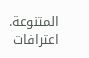المتنوعة.
اعترافات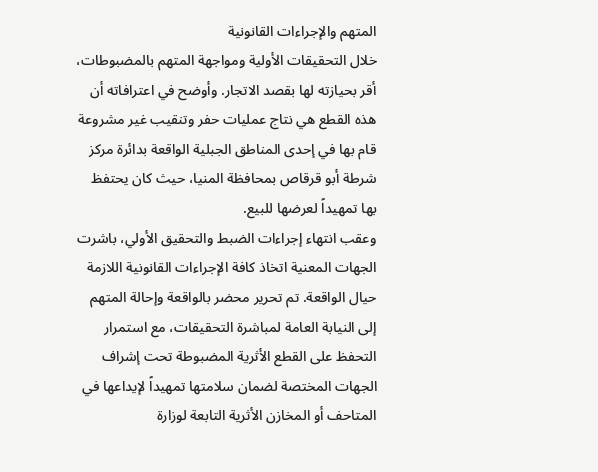المتهم والإجراءات القانونية
خلال التحقيقات الأولية ومواجهة المتهم بالمضبوطات، أقر بحيازته لها بقصد الاتجار. وأوضح في اعترافاته أن هذه القطع هي نتاج عمليات حفر وتنقيب غير مشروعة قام بها في إحدى المناطق الجبلية الواقعة بدائرة مركز شرطة أبو قرقاص بمحافظة المنيا، حيث كان يحتفظ بها تمهيداً لعرضها للبيع.
وعقب انتهاء إجراءات الضبط والتحقيق الأولي، باشرت الجهات المعنية اتخاذ كافة الإجراءات القانونية اللازمة حيال الواقعة. تم تحرير محضر بالواقعة وإحالة المتهم إلى النيابة العامة لمباشرة التحقيقات، مع استمرار التحفظ على القطع الأثرية المضبوطة تحت إشراف الجهات المختصة لضمان سلامتها تمهيداً لإيداعها في المتاحف أو المخازن الأثرية التابعة لوزارة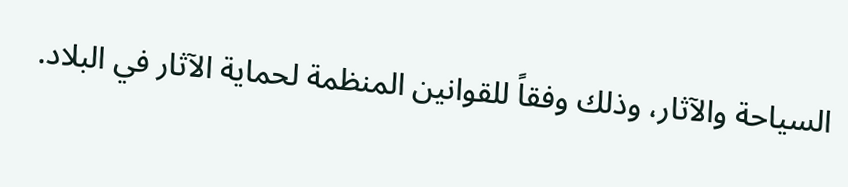السياحة والآثار، وذلك وفقاً للقوانين المنظمة لحماية الآثار في البلاد.